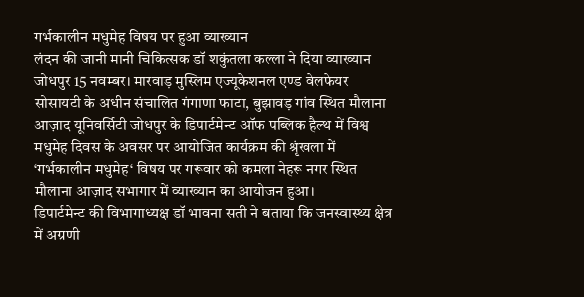गर्भकालीन मधुमेह विषय पर हुआ व्याख्यान
लंदन की जानी मानी चिकित्सक डॉ शकुंतला कल्ला ने दिया व्याख्यान
जोधपुर 15 नवम्बर। मारवाड़ मुस्लिम एज्यूकेशनल एण्ड वेलफेयर सोसायटी के अधीन संचालित गंगाणा फाटा, बुझावड़ गांव स्थित मौलाना आज़ाद यूनिवर्सिटी जोधपुर के डिपार्टमेन्ट ऑफ पब्लिक हैल्थ में विश्व मधुमेह दिवस के अवसर पर आयोजित कार्यक्रम की श्रृंखला में ‘गर्भकालीन मधुमेह‘ विषय पर गरूवार को कमला नेहरू नगर स्थित मौलाना आज़ाद सभागार में व्याख्यान का आयोजन हुआ।
डिपार्टमेन्ट की विभागाध्यक्ष डॉ भावना सती ने बताया कि जनस्वास्थ्य क्षेत्र में अग्रणी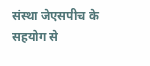संस्था जेएसपीच के सहयोग से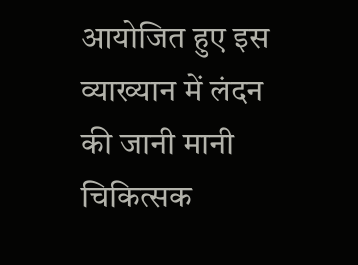आयोजित हुए इस व्याख्यान में लंदन की जानी मानी चिकित्सक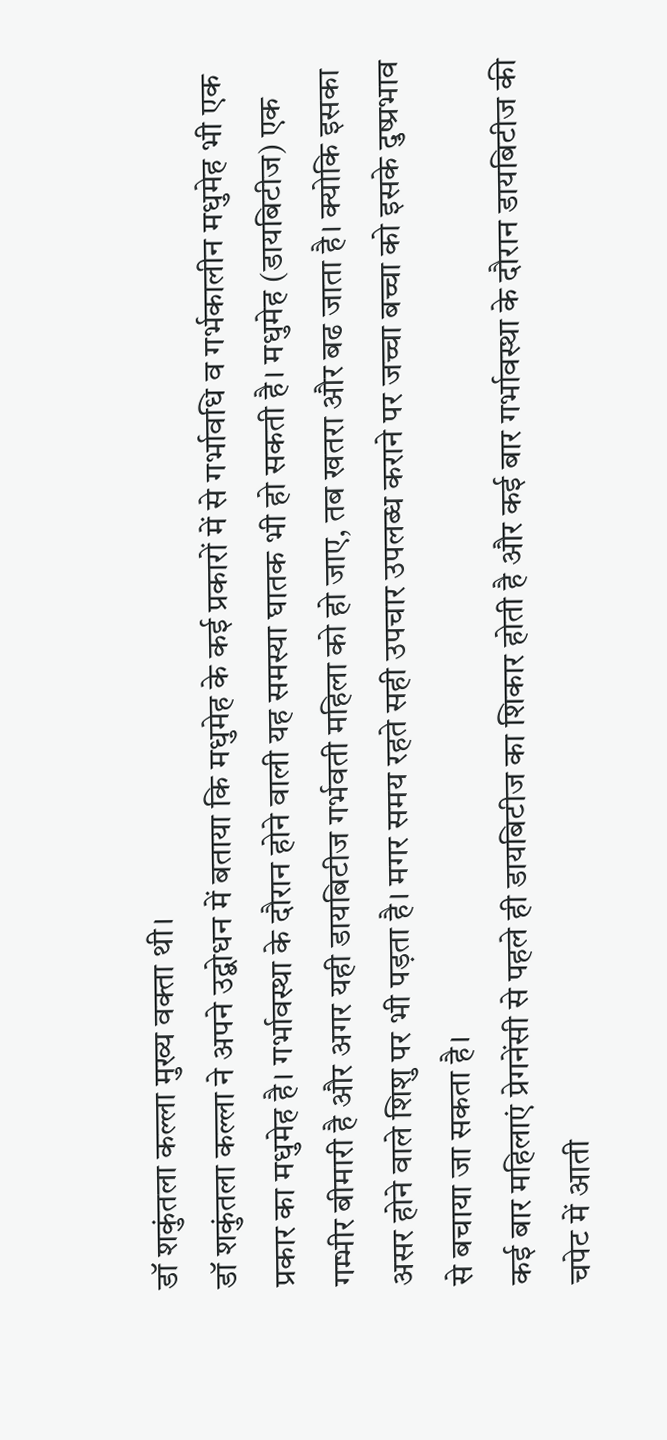डॉ शकुंतला कल्ला मुख्य वक्ता थी।
डॉ शकुंतला कल्ला ने अपने उद्बोधन में बताया कि मधुमेह के कई प्रकारों में से गर्भावधि व गर्भकालीन मधुमेह भी एक प्रकार का मधुमेह है। गर्भावस्था के दौरान होने वाली यह समस्या घातक भी हो सकती है। मधुमेह (डायबिटीज) एक गम्भीर बीमारी है और अगर यही डायबिटीज गर्भवती महिला को हो जाए, तब खतरा और बढ जाता है। क्योकि इसका असर होने वाले शिशु पर भी पड़ता है। मगर समय रहते सही उपचार उपलब्ध कराने पर जच्चा बच्चा को इसके दुष्प्रभाव से बचाया जा सकता है।
कई बार महिलाएं प्रेगनेंसी से पहले ही डायबिटीज का शिकार होती है और कई बार गर्भावस्था के दौरान डायबिटीज की चपेट में आती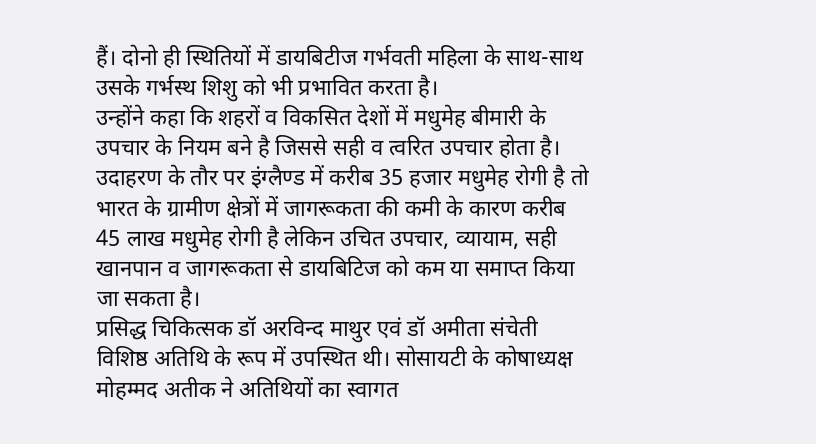हैं। दोनो ही स्थितियों में डायबिटीज गर्भवती महिला के साथ-साथ उसके गर्भस्थ शिशु को भी प्रभावित करता है।
उन्होंने कहा कि शहरों व विकसित देशों में मधुमेह बीमारी के उपचार के नियम बने है जिससे सही व त्वरित उपचार होता है। उदाहरण के तौर पर इंग्लैण्ड में करीब 35 हजार मधुमेह रोगी है तो भारत के ग्रामीण क्षेत्रों में जागरूकता की कमी के कारण करीब 45 लाख मधुमेह रोगी है लेकिन उचित उपचार, व्यायाम, सही खानपान व जागरूकता से डायबिटिज को कम या समाप्त किया जा सकता है।
प्रसिद्ध चिकित्सक डॉ अरविन्द माथुर एवं डॉ अमीता संचेती विशिष्ठ अतिथि के रूप में उपस्थित थी। सोसायटी के कोषाध्यक्ष मोहम्मद अतीक ने अतिथियों का स्वागत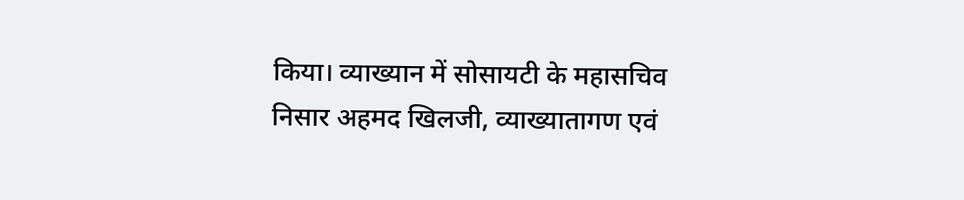किया। व्याख्यान में सोसायटी के महासचिव निसार अहमद खिलजी, व्याख्यातागण एवं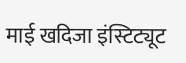माई खदिजा इंस्टिट्यूट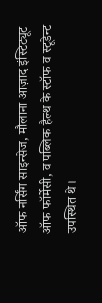ऑफ नर्सिंग साइन्सेज, मौलाना आज़ाद इंस्टिट्यूट ऑफ फॉर्मेसी, व पब्लिक हैल्थ के स्टॉफ व स्टूडेन्ट उपस्थित थे।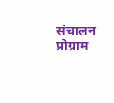संचालन प्रोग्राम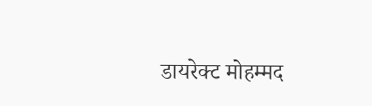डायरेक्ट मोहम्मद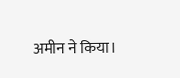अमीन ने किया।